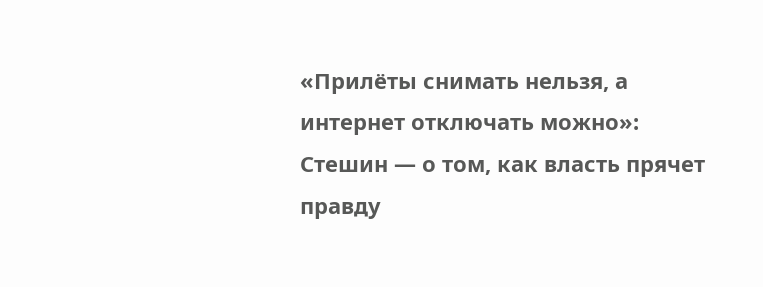«Прилёты снимать нельзя, а интернет отключать можно»: Стешин — о том, как власть прячет правду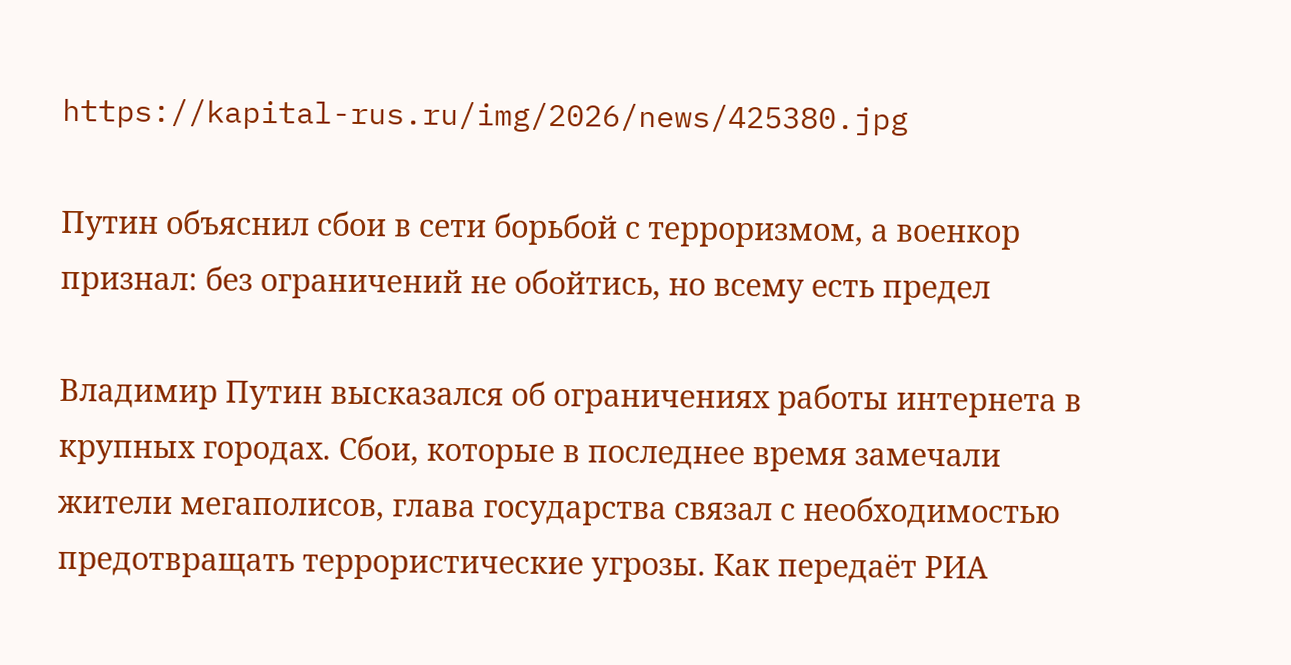https://kapital-rus.ru/img/2026/news/425380.jpg

Путин объяснил сбои в сети борьбой с терроризмом, а военкор признал: без ограничений не обойтись, но всему есть предел

Владимир Путин высказался об ограничениях работы интернета в крупных городах. Сбои, которые в последнее время замечали жители мегаполисов, глава государства связал с необходимостью предотвращать террористические угрозы. Как передаёт РИА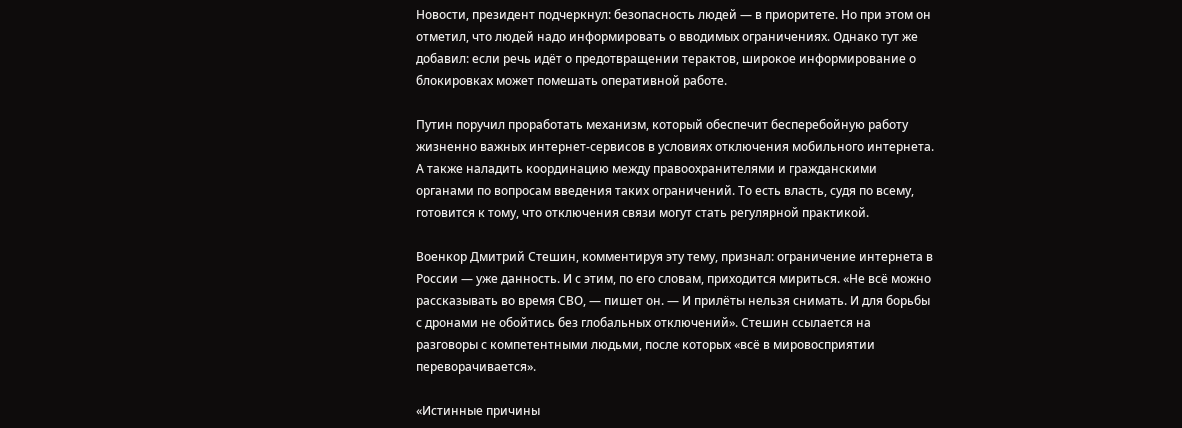Новости, президент подчеркнул: безопасность людей — в приоритете. Но при этом он отметил, что людей надо информировать о вводимых ограничениях. Однако тут же добавил: если речь идёт о предотвращении терактов, широкое информирование о блокировках может помешать оперативной работе.

Путин поручил проработать механизм, который обеспечит бесперебойную работу жизненно важных интернет-сервисов в условиях отключения мобильного интернета. А также наладить координацию между правоохранителями и гражданскими органами по вопросам введения таких ограничений. То есть власть, судя по всему, готовится к тому, что отключения связи могут стать регулярной практикой.

Военкор Дмитрий Стешин, комментируя эту тему, признал: ограничение интернета в России — уже данность. И с этим, по его словам, приходится мириться. «Не всё можно рассказывать во время СВО, — пишет он. — И прилёты нельзя снимать. И для борьбы с дронами не обойтись без глобальных отключений». Стешин ссылается на разговоры с компетентными людьми, после которых «всё в мировосприятии переворачивается».

«Истинные причины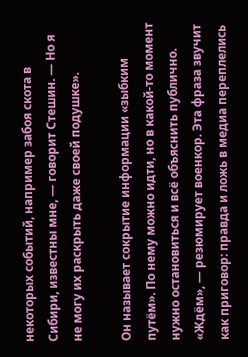некоторых событий, например забоя скота в Сибири, известны мне, — говорит Стешин. — Но я не могу их раскрыть даже своей подушке».

Он называет сокрытие информации «зыбким путём». По нему можно идти, но в какой-то момент нужно остановиться и всё объяснить публично. «Ждём», — резюмирует военкор. Эта фраза звучит как приговор: правда и ложь в медиа переплелись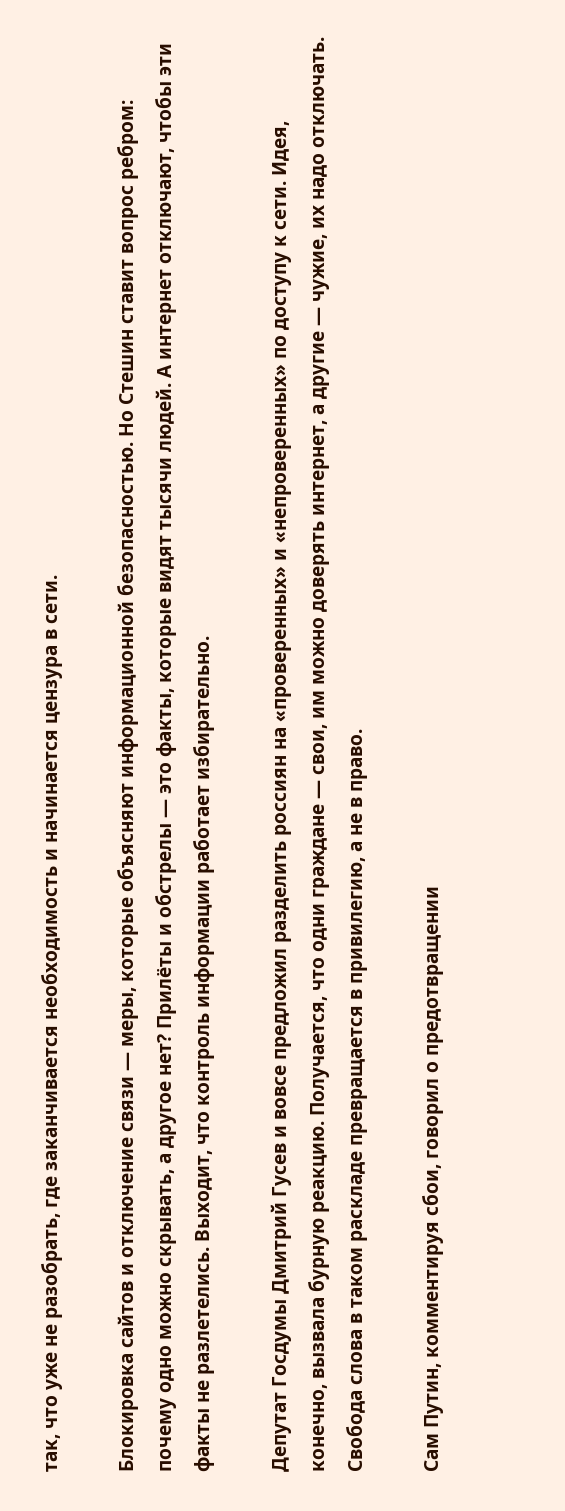так, что уже не разобрать, где заканчивается необходимость и начинается цензура в сети.

Блокировка сайтов и отключение связи — меры, которые объясняют информационной безопасностью. Но Стешин ставит вопрос ребром: почему одно можно скрывать, а другое нет? Прилёты и обстрелы — это факты, которые видят тысячи людей. А интернет отключают, чтобы эти факты не разлетелись. Выходит, что контроль информации работает избирательно.

Депутат Госдумы Дмитрий Гусев и вовсе предложил разделить россиян на «проверенных» и «непроверенных» по доступу к сети. Идея, конечно, вызвала бурную реакцию. Получается, что одни граждане — свои, им можно доверять интернет, а другие — чужие, их надо отключать. Свобода слова в таком раскладе превращается в привилегию, а не в право.

Сам Путин, комментируя сбои, говорил о предотвращении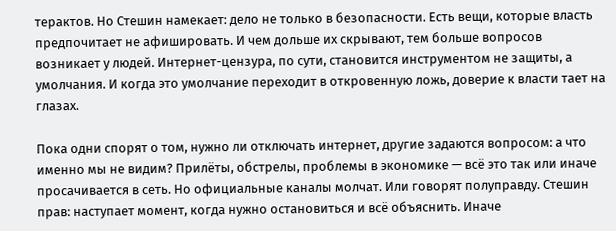терактов. Но Стешин намекает: дело не только в безопасности. Есть вещи, которые власть предпочитает не афишировать. И чем дольше их скрывают, тем больше вопросов возникает у людей. Интернет-цензура, по сути, становится инструментом не защиты, а умолчания. И когда это умолчание переходит в откровенную ложь, доверие к власти тает на глазах.

Пока одни спорят о том, нужно ли отключать интернет, другие задаются вопросом: а что именно мы не видим? Прилёты, обстрелы, проблемы в экономике — всё это так или иначе просачивается в сеть. Но официальные каналы молчат. Или говорят полуправду. Стешин прав: наступает момент, когда нужно остановиться и всё объяснить. Иначе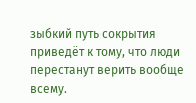зыбкий путь сокрытия приведёт к тому, что люди перестанут верить вообще всему.